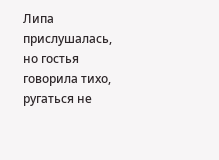Липа прислушалась, но гостья говорила тихо, ругаться не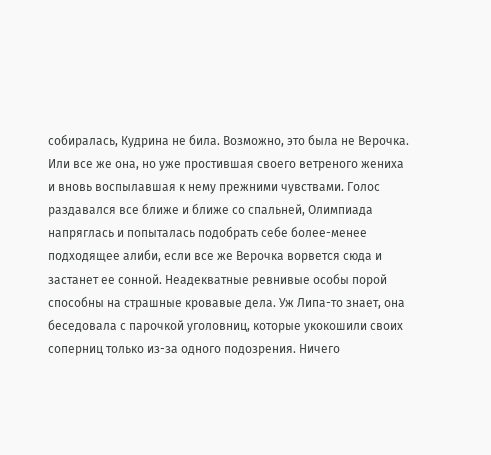собиралась, Кудрина не била. Возможно, это была не Верочка. Или все же она, но уже простившая своего ветреного жениха и вновь воспылавшая к нему прежними чувствами. Голос раздавался все ближе и ближе со спальней, Олимпиада напряглась и попыталась подобрать себе более-менее подходящее алиби, если все же Верочка ворвется сюда и застанет ее сонной. Неадекватные ревнивые особы порой способны на страшные кровавые дела. Уж Липа-то знает, она беседовала с парочкой уголовниц, которые укокошили своих соперниц только из-за одного подозрения. Ничего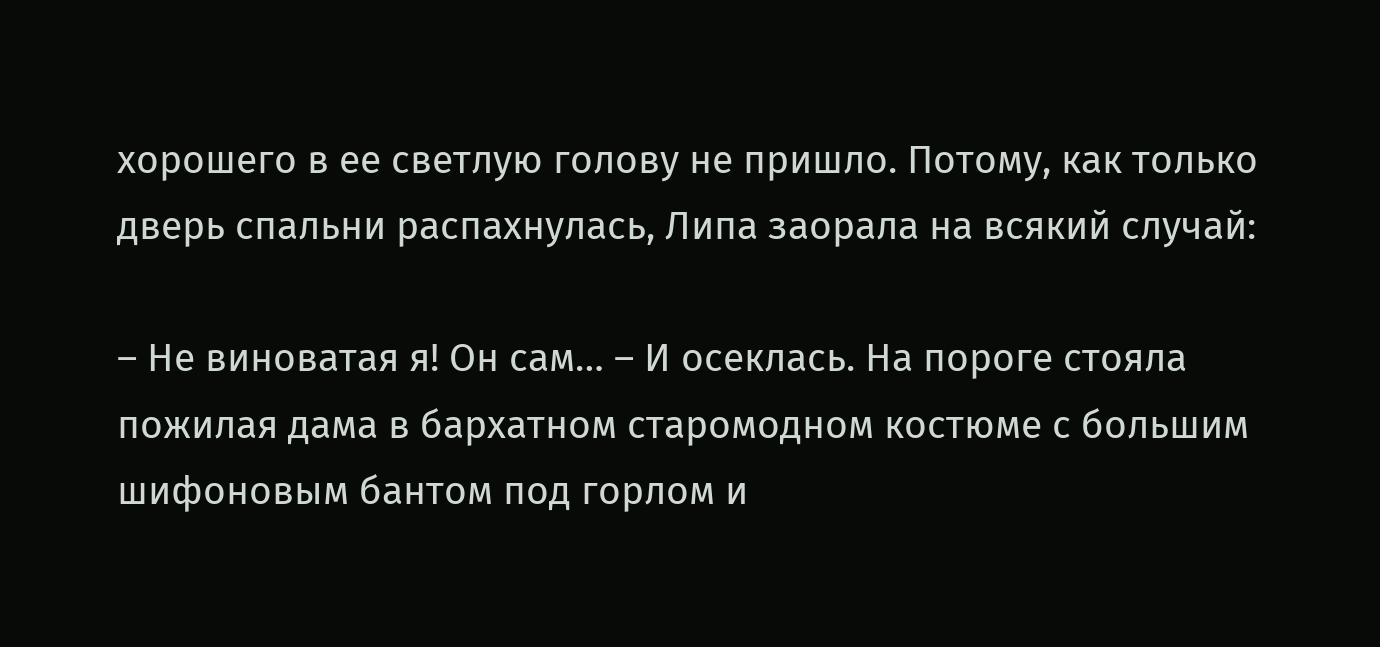хорошего в ее светлую голову не пришло. Потому, как только дверь спальни распахнулась, Липа заорала на всякий случай:

– Не виноватая я! Он сам… – И осеклась. На пороге стояла пожилая дама в бархатном старомодном костюме с большим шифоновым бантом под горлом и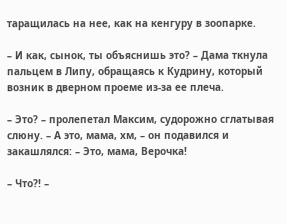таращилась на нее, как на кенгуру в зоопарке.

– И как, сынок, ты объяснишь это? – Дама ткнула пальцем в Липу, обращаясь к Кудрину, который возник в дверном проеме из-за ее плеча.

– Это? – пролепетал Максим, судорожно сглатывая слюну. – А это, мама, хм, – он подавился и закашлялся: – Это, мама, Верочка!

– Что?! –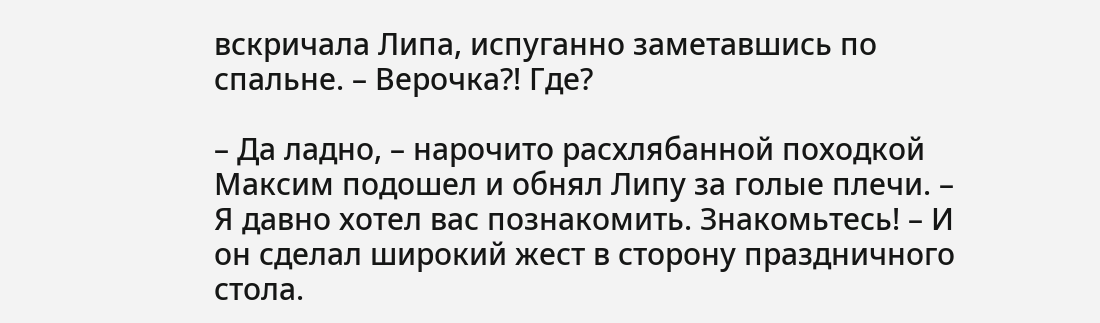вскричала Липа, испуганно заметавшись по спальне. – Верочка?! Где?

– Да ладно, – нарочито расхлябанной походкой Максим подошел и обнял Липу за голые плечи. – Я давно хотел вас познакомить. Знакомьтесь! – И он сделал широкий жест в сторону праздничного стола.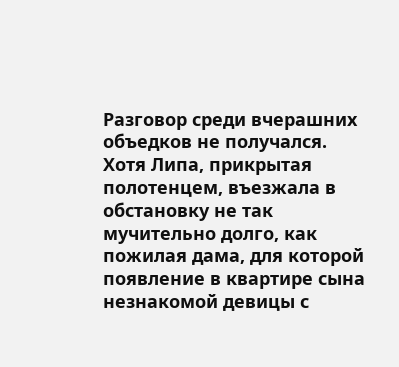Разговор среди вчерашних объедков не получался. Хотя Липа, прикрытая полотенцем, въезжала в обстановку не так мучительно долго, как пожилая дама, для которой появление в квартире сына незнакомой девицы с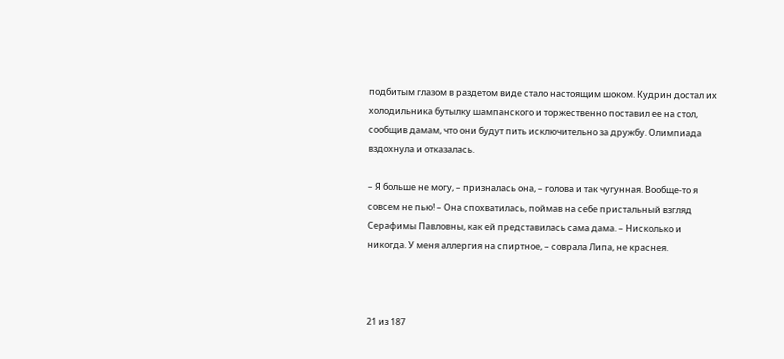подбитым глазом в раздетом виде стало настоящим шоком. Кудрин достал их холодильника бутылку шампанского и торжественно поставил ее на стол, сообщив дамам, что они будут пить исключительно за дружбу. Олимпиада вздохнула и отказалась.

– Я больше не могу, – призналась она, – голова и так чугунная. Вообще-то я совсем не пью! – Она спохватилась, поймав на себе пристальный взгляд Серафимы Павловны, как ей представилась сама дама. – Нисколько и никогда. У меня аллергия на спиртное, – соврала Липа, не краснея.



21 из 187